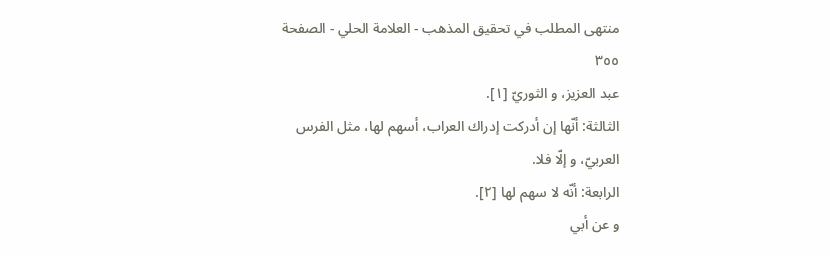منتهى المطلب في تحقيق المذهب - العلامة الحلي - الصفحة ٣٥٥
عبد العزيز، و الثوريّ [١].
الثالثة: أنّها إن أدركت إدراك العراب، أسهم لها، مثل الفرس العربيّ، و إلّا فلا.
الرابعة: أنّه لا سهم لها [٢].
و عن أبي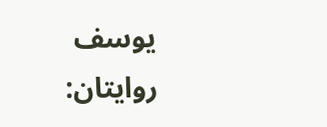يوسف روايتان: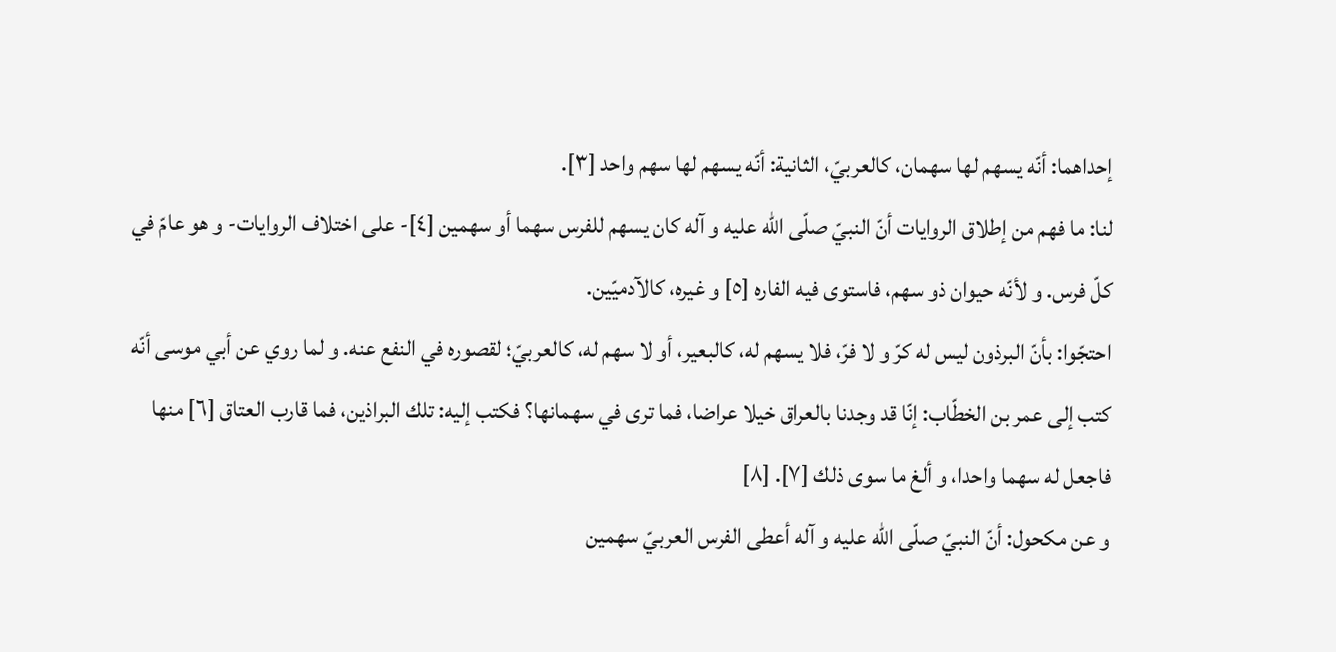إحداهما: أنّه يسهم لها سهمان، كالعربيّ، الثانية: أنّه يسهم لها سهم واحد [٣].
لنا: ما فهم من إطلاق الروايات أنّ النبيّ صلّى اللّه عليه و آله كان يسهم للفرس سهما أو سهمين [٤]- على اختلاف الروايات- و هو عامّ في كلّ فرس. و لأنّه حيوان ذو سهم، فاستوى فيه الفاره [٥] و غيره، كالآدميّين.
احتجّوا: بأنّ البرذون ليس له كرّ و لا فرّ، فلا يسهم له، كالبعير، أو لا سهم له، كالعربيّ؛ لقصوره في النفع عنه. و لما روي عن أبي موسى أنّه كتب إلى عمر بن الخطّاب: إنّا قد وجدنا بالعراق خيلا عراضا، فما ترى في سهمانها؟ فكتب إليه: تلك البراذين، فما قارب العتاق [٦] منها فاجعل له سهما واحدا، و ألغ ما سوى ذلك [٧]. [٨]
و عن مكحول: أنّ النبيّ صلّى اللّه عليه و آله أعطى الفرس العربيّ سهمين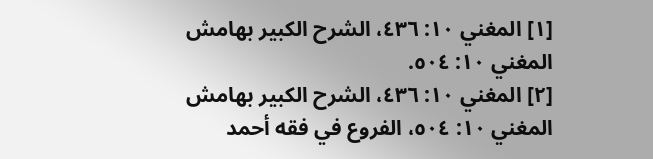[١] المغني ١٠: ٤٣٦، الشرح الكبير بهامش المغني ١٠: ٥٠٤.
[٢] المغني ١٠: ٤٣٦، الشرح الكبير بهامش المغني ١٠: ٥٠٤، الفروع في فقه أحمد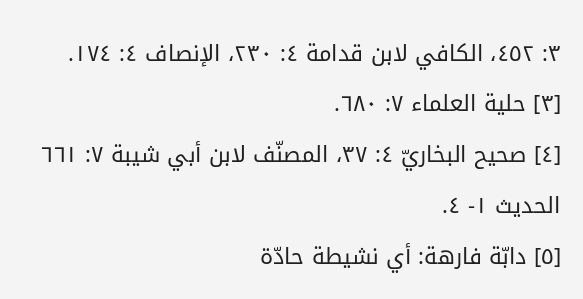٣: ٤٥٢، الكافي لابن قدامة ٤: ٢٣٠، الإنصاف ٤: ١٧٤.
[٣] حلية العلماء ٧: ٦٨٠.
[٤] صحيح البخاريّ ٤: ٣٧، المصنّف لابن أبي شيبة ٧: ٦٦١ الحديث ١- ٤.
[٥] دابّة فارهة: أي نشيطة حادّة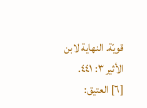قويّة. النهاية لابن الأثير ٣: ٤٤١.
[٦] العتيق: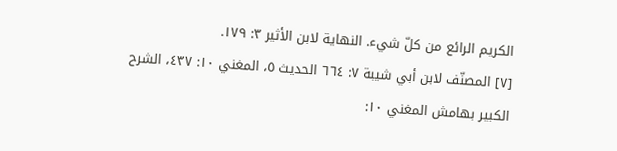الكريم الرائع من كلّ شيء. النهاية لابن الأثير ٣: ١٧٩.
[٧] المصنّف لابن أبي شيبة ٧: ٦٦٤ الحديث ٥، المغني ١٠: ٤٣٧، الشرح الكبير بهامش المغني ١٠: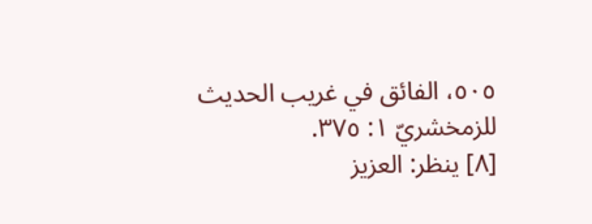٥٠٥، الفائق في غريب الحديث للزمخشريّ ١: ٣٧٥.
[٨] ينظر: العزيز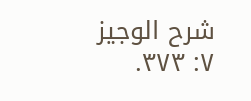شرح الوجيز ٧: ٣٧٣.